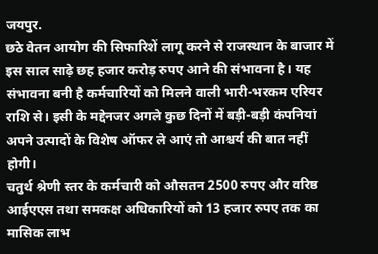जयपुर.
छठे वेतन आयोग की सिफारिशें लागू करने से राजस्थान के बाजार में इस साल साढ़े छह हजार करोड़ रुपए आने की संभावना है। यह संभावना बनी है कर्मचारियों को मिलने वाली भारी-भरकम एरियर राशि से। इसी के मद्देनजर अगले कुछ दिनों में बड़ी-बड़ी कंपनियां अपने उत्पादों के विशेष ऑफर ले आएं तो आश्चर्य की बात नहीं होगी।
चतुर्थ श्रेणी स्तर के कर्मचारी को औसतन 2500 रुपए और वरिष्ठ आईएएस तथा समकक्ष अधिकारियों को 13 हजार रुपए तक का मासिक लाभ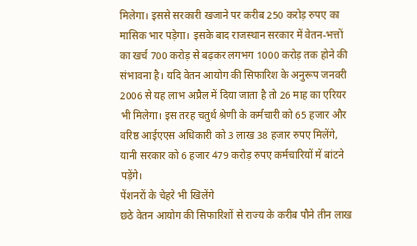मिलेगा। इससे सरकारी खजाने पर करीब 250 करोड़ रुपए का मासिक भार पड़ेगा। इसके बाद राजस्थान सरकार में वेतन-भत्तों का खर्च 700 करोड़ से बढ़कर लगभग 1000 करोड़ तक होने की संभावना है। यदि वेतन आयोग की सिफारिश के अनुरूप जनवरी 2006 से यह लाभ अप्रैल में दिया जाता है तो 26 माह का एरियर भी मिलेगा। इस तरह चतुर्थ श्रेणी के कर्मचारी को 65 हजार और वरिष्ठ आईएएस अधिकारी को 3 लाख 38 हजार रुपए मिलेंगे, यानी सरकार को 6 हजार 479 करोड़ रुपए कर्मचारियों में बांटने पड़ेंगे।
पेंशनरों के चेहरे भी खिलेंगे
छठे वेतन आयोग की सिफारिशों से राज्य के करीब पौने तीन लाख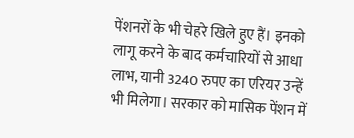पेंशनरों के भी चेहरे खिले हुए हैं। इनको लागू करने के बाद कर्मचारियों से आधा लाभ, यानी 3240 रुपए का एरियर उन्हें भी मिलेगा। सरकार को मासिक पेंशन में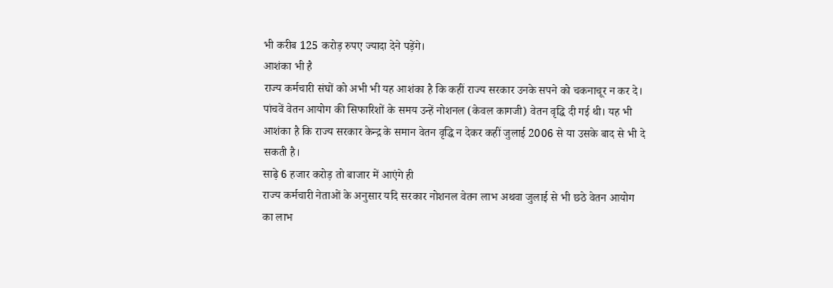भी करीब 125 करोड़ रुपए ज्यादा देने पड़ेंगे।
आशंका भी है
राज्य कर्मचारी संघों को अभी भी यह आशंका है कि कहीं राज्य सरकार उनके सपने को चकनाचूर न कर दे। पांचवें वेतन आयोग की सिफारिशों के समय उन्हें नोशनल (केवल कागजी) वेतन वृद्धि दी गई थी। यह भी आशंका है कि राज्य सरकार केन्द्र के समान वेतन वृद्धि न देकर कहीं जुलाई 2006 से या उसके बाद से भी दे सकती है।
साढ़े 6 हजार करोड़ तो बाजार में आएंगे ही
राज्य कर्मचारी नेताओं के अनुसार यदि सरकार नोशनल वेतन लाभ अथवा जुलाई से भी छठे वेतन आयोग का लाभ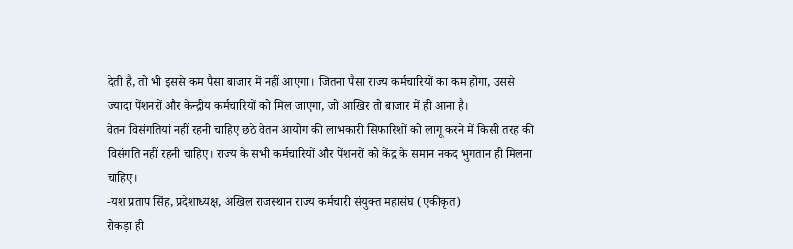देती है, तो भी इससे कम पैसा बाजार में नहीं आएगा। जितना पैसा राज्य कर्मचारियों का कम होगा, उससे ज्यादा पेंशनरों और केन्द्रीय कर्मचारियों को मिल जाएगा, जो आखिर तो बाजार में ही आना है।
वेतन विसंगतियां नहीं रहनी चाहिए छठे वेतन आयोग की लाभकारी सिफारिशों को लागू करने में किसी तरह की विसंगति नहीं रहनी चाहिए। राज्य के सभी कर्मचारियों और पेंशनरों को केंद्र के समान नकद भुगतान ही मिलना चाहिए।
-यश प्रताप सिंह, प्रदेशाध्यक्ष, अखिल राजस्थान राज्य कर्मचारी संयुक्त महासंघ (एकीकृत)
रोकड़ा ही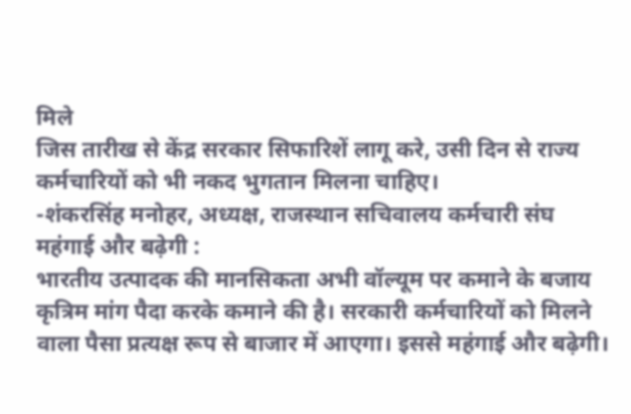मिले
जिस तारीख से केंद्र सरकार सिफारिशें लागू करे, उसी दिन से राज्य कर्मचारियों को भी नकद भुगतान मिलना चाहिए।
-शंकरसिंह मनोहर, अध्यक्ष, राजस्थान सचिवालय कर्मचारी संघ
महंगाई और बढ़ेगी :
भारतीय उत्पादक की मानसिकता अभी वॉल्यूम पर कमाने के बजाय कृत्रिम मांग पैदा करके कमाने की है। सरकारी कर्मचारियों को मिलने वाला पैसा प्रत्यक्ष रूप से बाजार में आएगा। इससे महंगाई और बढ़ेगी।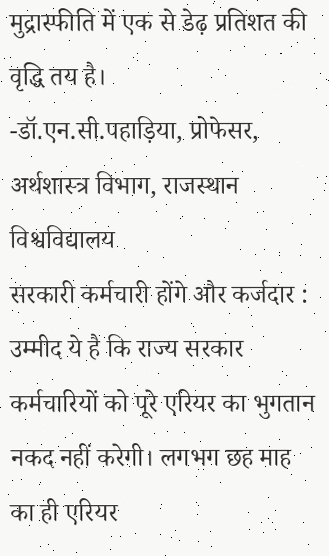मुद्रास्फीति में एक से डेढ़ प्रतिशत की वृद्धि तय है।
-डॉ.एन.सी.पहाड़िया, प्रोफेसर, अर्थशास्त्र विभाग, राजस्थान विश्वविद्यालय
सरकारी कर्मचारी होंगे और कर्जदार :
उम्मीद ये है कि राज्य सरकार कर्मचारियों को पूरे एरियर का भुगतान नकद नहीं करेगी। लगभग छह माह का ही एरियर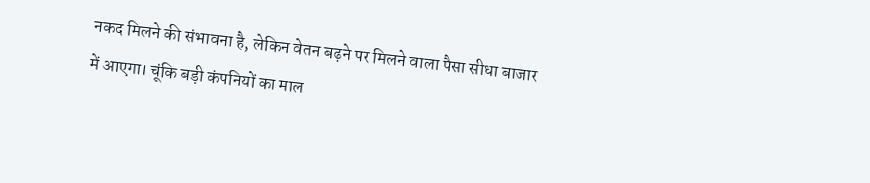नकद मिलने की संभावना है, लेकिन वेतन बढ़ने पर मिलने वाला पैसा सीधा बाजार में आएगा। चूंकि बड़ी कंपनियों का माल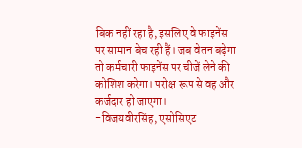बिक नहीं रहा है, इसलिए वे फाइनेंस पर सामान बेच रही हैं। जब वेतन बढ़ेगा तो कर्मचारी फाइनेंस पर चीजें लेने की कोशिश करेगा। परोक्ष रूप से वह और कर्जदार हो जाएगा।
-विजयवीरसिंह, एसोसिएट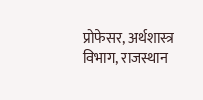प्रोफेसर, अर्थशास्त्र विभाग, राजस्थान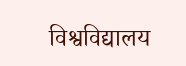विश्वविद्यालय